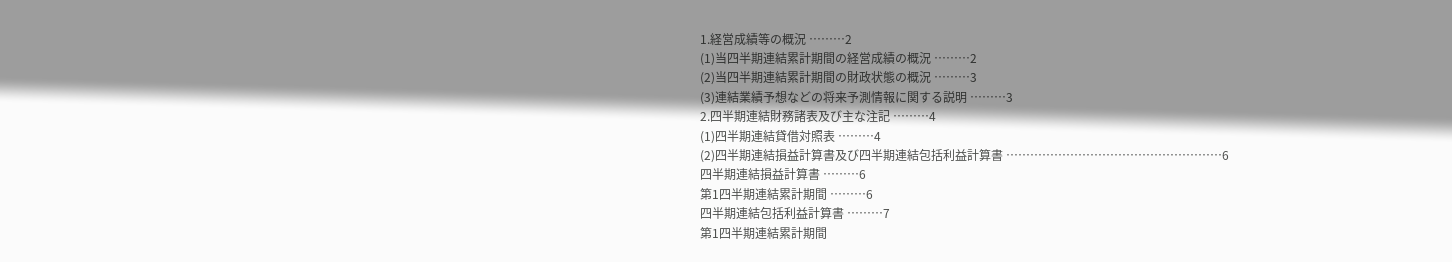1.経営成績等の概況 ………2
(1)当四半期連結累計期間の経営成績の概況 ………2
(2)当四半期連結累計期間の財政状態の概況 ………3
(3)連結業績予想などの将来予測情報に関する説明 ………3
2.四半期連結財務諸表及び主な注記 ………4
(1)四半期連結貸借対照表 ………4
(2)四半期連結損益計算書及び四半期連結包括利益計算書 ………………………………………………6
四半期連結損益計算書 ………6
第1四半期連結累計期間 ………6
四半期連結包括利益計算書 ………7
第1四半期連結累計期間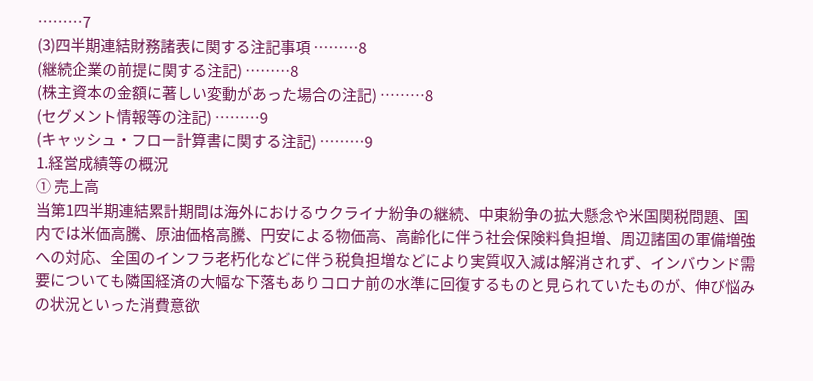………7
(3)四半期連結財務諸表に関する注記事項 ………8
(継続企業の前提に関する注記) ………8
(株主資本の金額に著しい変動があった場合の注記) ………8
(セグメント情報等の注記) ………9
(キャッシュ・フロー計算書に関する注記) ………9
1.経営成績等の概況
① 売上高
当第1四半期連結累計期間は海外におけるウクライナ紛争の継続、中東紛争の拡大懸念や米国関税問題、国内では米価高騰、原油価格高騰、円安による物価高、高齢化に伴う社会保険料負担増、周辺諸国の軍備増強への対応、全国のインフラ老朽化などに伴う税負担増などにより実質収入減は解消されず、インバウンド需要についても隣国経済の大幅な下落もありコロナ前の水準に回復するものと見られていたものが、伸び悩みの状況といった消費意欲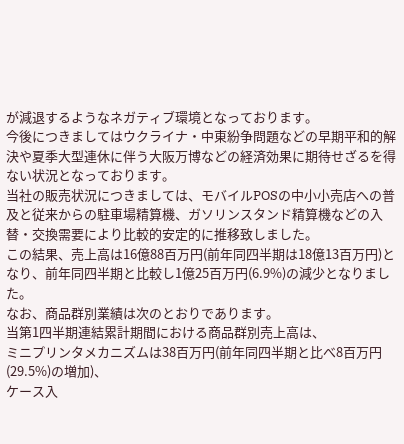が減退するようなネガティブ環境となっております。
今後につきましてはウクライナ・中東紛争問題などの早期平和的解決や夏季大型連休に伴う大阪万博などの経済効果に期待せざるを得ない状況となっております。
当社の販売状況につきましては、モバイルPOSの中小小売店への普及と従来からの駐車場精算機、ガソリンスタンド精算機などの入替・交換需要により比較的安定的に推移致しました。
この結果、売上高は16億88百万円(前年同四半期は18億13百万円)となり、前年同四半期と比較し1億25百万円(6.9%)の減少となりました。
なお、商品群別業績は次のとおりであります。
当第1四半期連結累計期間における商品群別売上高は、
ミニプリンタメカニズムは38百万円(前年同四半期と比べ8百万円(29.5%)の増加)、
ケース入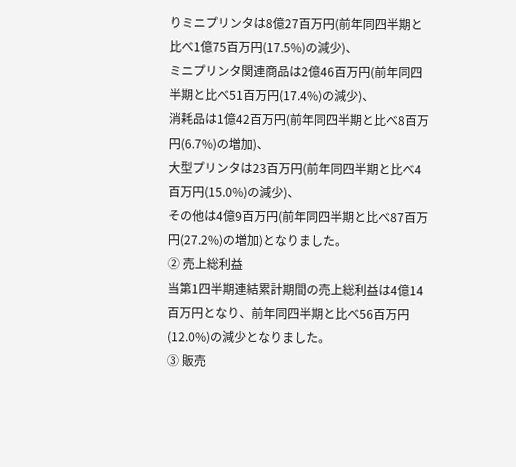りミニプリンタは8億27百万円(前年同四半期と比べ1億75百万円(17.5%)の減少)、
ミニプリンタ関連商品は2億46百万円(前年同四半期と比べ51百万円(17.4%)の減少)、
消耗品は1億42百万円(前年同四半期と比べ8百万円(6.7%)の増加)、
大型プリンタは23百万円(前年同四半期と比べ4百万円(15.0%)の減少)、
その他は4億9百万円(前年同四半期と比べ87百万円(27.2%)の増加)となりました。
② 売上総利益
当第1四半期連結累計期間の売上総利益は4億14百万円となり、前年同四半期と比べ56百万円(12.0%)の減少となりました。
③ 販売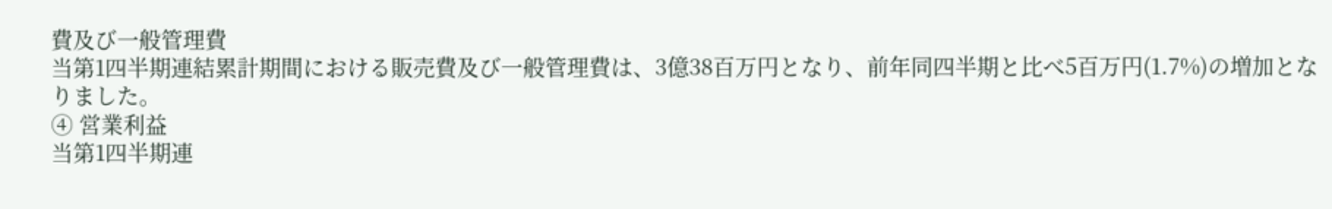費及び一般管理費
当第1四半期連結累計期間における販売費及び一般管理費は、3億38百万円となり、前年同四半期と比べ5百万円(1.7%)の増加となりました。
④ 営業利益
当第1四半期連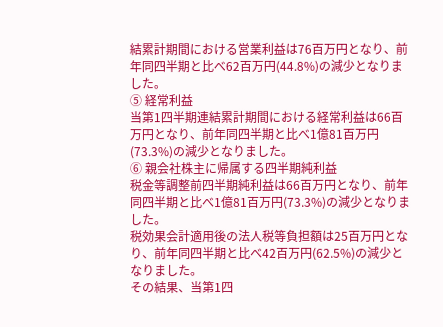結累計期間における営業利益は76百万円となり、前年同四半期と比べ62百万円(44.8%)の減少となりました。
⑤ 経常利益
当第1四半期連結累計期間における経常利益は66百万円となり、前年同四半期と比べ1億81百万円(73.3%)の減少となりました。
⑥ 親会社株主に帰属する四半期純利益
税金等調整前四半期純利益は66百万円となり、前年同四半期と比べ1億81百万円(73.3%)の減少となりました。
税効果会計適用後の法人税等負担額は25百万円となり、前年同四半期と比べ42百万円(62.5%)の減少となりました。
その結果、当第1四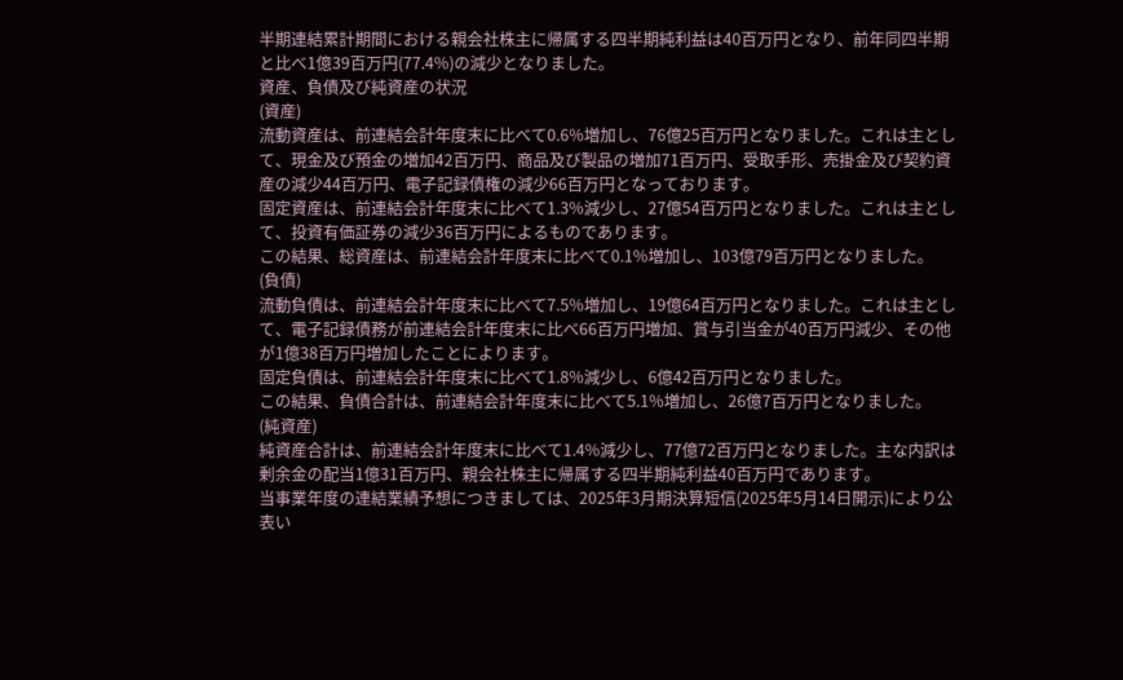半期連結累計期間における親会社株主に帰属する四半期純利益は40百万円となり、前年同四半期と比べ1億39百万円(77.4%)の減少となりました。
資産、負債及び純資産の状況
(資産)
流動資産は、前連結会計年度末に比べて0.6%増加し、76億25百万円となりました。これは主として、現金及び預金の増加42百万円、商品及び製品の増加71百万円、受取手形、売掛金及び契約資産の減少44百万円、電子記録債権の減少66百万円となっております。
固定資産は、前連結会計年度末に比べて1.3%減少し、27億54百万円となりました。これは主として、投資有価証券の減少36百万円によるものであります。
この結果、総資産は、前連結会計年度末に比べて0.1%増加し、103億79百万円となりました。
(負債)
流動負債は、前連結会計年度末に比べて7.5%増加し、19億64百万円となりました。これは主として、電子記録債務が前連結会計年度末に比べ66百万円増加、賞与引当金が40百万円減少、その他が1億38百万円増加したことによります。
固定負債は、前連結会計年度末に比べて1.8%減少し、6億42百万円となりました。
この結果、負債合計は、前連結会計年度末に比べて5.1%増加し、26億7百万円となりました。
(純資産)
純資産合計は、前連結会計年度末に比べて1.4%減少し、77億72百万円となりました。主な内訳は剰余金の配当1億31百万円、親会社株主に帰属する四半期純利益40百万円であります。
当事業年度の連結業績予想につきましては、2025年3月期決算短信(2025年5月14日開示)により公表い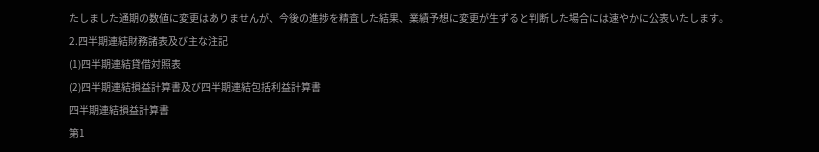たしました通期の数値に変更はありませんが、今後の進捗を精査した結果、業績予想に変更が生ずると判断した場合には速やかに公表いたします。
2.四半期連結財務諸表及び主な注記
(1)四半期連結貸借対照表
(2)四半期連結損益計算書及び四半期連結包括利益計算書
四半期連結損益計算書
第1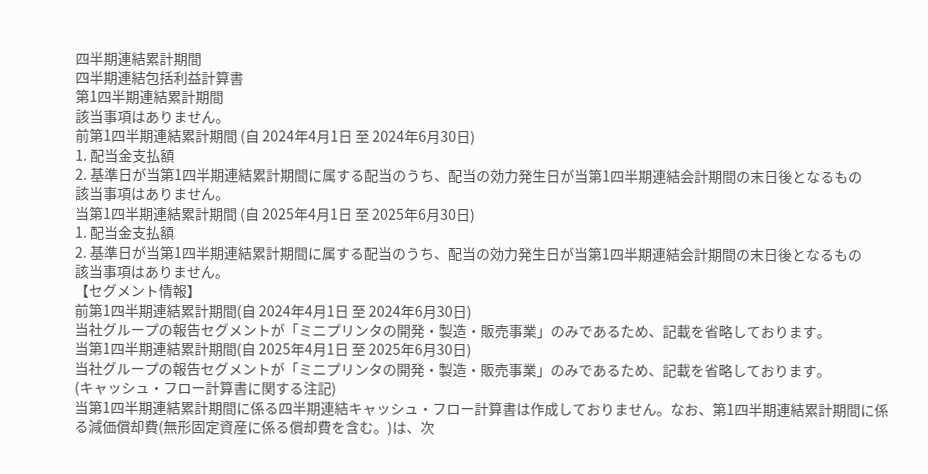四半期連結累計期間
四半期連結包括利益計算書
第1四半期連結累計期間
該当事項はありません。
前第1四半期連結累計期間 (自 2024年4月1日 至 2024年6月30日)
1. 配当金支払額
2. 基準日が当第1四半期連結累計期間に属する配当のうち、配当の効力発生日が当第1四半期連結会計期間の末日後となるもの
該当事項はありません。
当第1四半期連結累計期間 (自 2025年4月1日 至 2025年6月30日)
1. 配当金支払額
2. 基準日が当第1四半期連結累計期間に属する配当のうち、配当の効力発生日が当第1四半期連結会計期間の末日後となるもの
該当事項はありません。
【セグメント情報】
前第1四半期連結累計期間(自 2024年4月1日 至 2024年6月30日)
当社グループの報告セグメントが「ミニプリンタの開発・製造・販売事業」のみであるため、記載を省略しております。
当第1四半期連結累計期間(自 2025年4月1日 至 2025年6月30日)
当社グループの報告セグメントが「ミニプリンタの開発・製造・販売事業」のみであるため、記載を省略しております。
(キャッシュ・フロー計算書に関する注記)
当第1四半期連結累計期間に係る四半期連結キャッシュ・フロー計算書は作成しておりません。なお、第1四半期連結累計期間に係る減価償却費(無形固定資産に係る償却費を含む。)は、次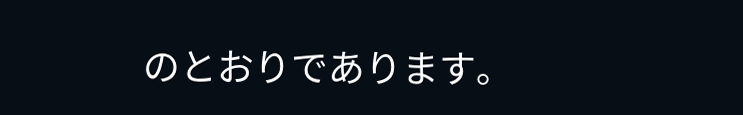のとおりであります。